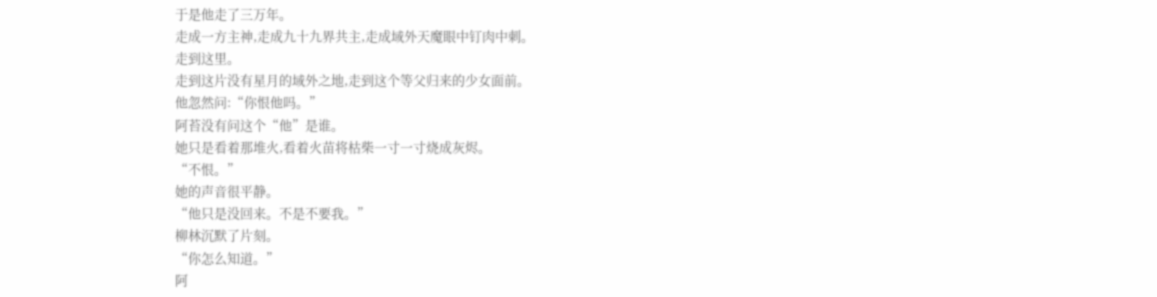于是他走了三万年。
走成一方主神,走成九十九界共主,走成域外天魔眼中钉肉中刺。
走到这里。
走到这片没有星月的域外之地,走到这个等父归来的少女面前。
他忽然问:“你恨他吗。”
阿苔没有问这个“他”是谁。
她只是看着那堆火,看着火苗将枯柴一寸一寸烧成灰烬。
“不恨。”
她的声音很平静。
“他只是没回来。不是不要我。”
柳林沉默了片刻。
“你怎么知道。”
阿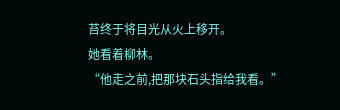苔终于将目光从火上移开。
她看着柳林。
“他走之前,把那块石头指给我看。”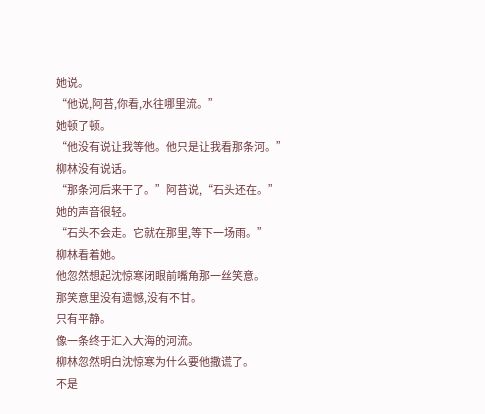她说。
“他说,阿苔,你看,水往哪里流。”
她顿了顿。
“他没有说让我等他。他只是让我看那条河。”
柳林没有说话。
“那条河后来干了。”阿苔说,“石头还在。”
她的声音很轻。
“石头不会走。它就在那里,等下一场雨。”
柳林看着她。
他忽然想起沈惊寒闭眼前嘴角那一丝笑意。
那笑意里没有遗憾,没有不甘。
只有平静。
像一条终于汇入大海的河流。
柳林忽然明白沈惊寒为什么要他撒谎了。
不是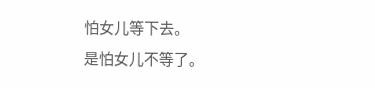怕女儿等下去。
是怕女儿不等了。